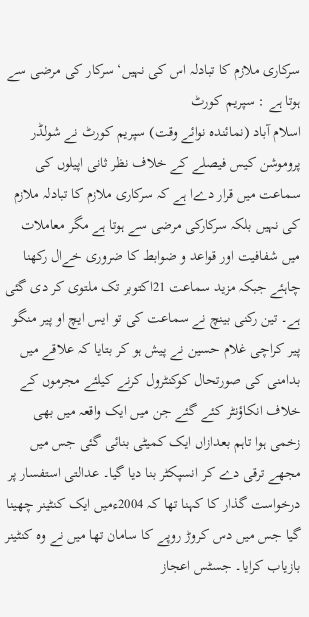سرکاری ملازم کا تبادلہ اس کی نہیں‘ سرکار کی مرضی سے ہوتا ہے : سپریم کورٹ
اسلام آباد (نمائندہ نوائے وقت) سپریم کورٹ نے شولڈر پروموشن کیس فیصلے کے خلاف نظر ثانی اپیلوں کی سماعت میں قرار دےا ہے کہ سرکاری ملازم کا تبادلہ ملازم کی نہیں بلکہ سرکارکی مرضی سے ہوتا ہے مگر معاملات میں شفافیت اور قواعد و ضوابط کا ضروری خےال رکھنا چاہئے جبکہ مزید سماعت 21اکتوبر تک ملتوی کر دی گئی ہے۔ تین رکنی بینچ نے سماعت کی تو ایس ایچ او پیر منگو پیر کراچی غلام حسین نے پیش ہو کر بتایا کہ علاقے میں بدامنی کی صورتحال کوکنٹرول کرنے کیلئے مجرموں کے خلاف انکاؤنٹر کئے گئے جن میں ایک واقعہ میں بھی زخمی ہوا تاہم بعدازاں ایک کمیٹی بنائی گئی جس میں مجھے ترقی دے کر انسپکٹر بنا دیا گیا۔ عدالتی استفسار پر درخواست گذار کا کہنا تھا کہ 2004ءمیں ایک کنٹینر چھینا گیا جس میں دس کروڑ روپے کا سامان تھا میں نے وہ کنٹینر بازیاب کرایا۔ جسٹس اعجاز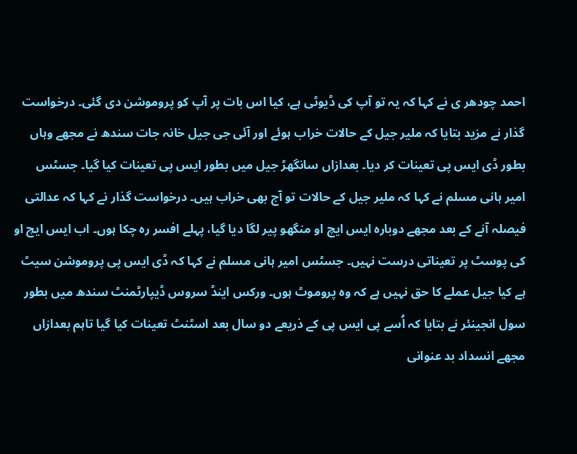احمد چودھر ی نے کہا کہ یہ تو آپ کی ڈیوٹی ہے، کیا اس بات پر آپ کو پروموشن دی گئی۔ درخواست گذار نے مزید بتایا کہ ملیر جیل کے حالات خراب ہوئے اور آئی جی جیل خانہ جات سندھ نے مجھے وہاں بطور ڈی ایس پی تعینات کر دیا۔ بعدازاں سانگھڑ جیل میں بطور ایس پی تعینات کیا گیا۔ جسٹس امیر ہانی مسلم نے کہا کہ ملیر جیل کے حالات تو آج بھی خراب ہیں۔ درخواست گذار نے کہا کہ عدالتی فیصلہ آنے کے بعد مجھے دوبارہ ایس ایچ او منگھو پیر لگا دیا گیا، پہلے افسر رہ چکا ہوں۔ اب ایس ایچ او کی پوسٹ پر تعیناتی درست نہیں۔ جسٹس امیر ہانی مسلم نے کہا کہ ڈی ایس پی پروموشن سیٹ ہے کیا جیل عملے کا حق نہیں ہے کہ وہ پروموٹ ہوں۔ ورکس اینڈ سروس ڈیپارٹمنٹ سندھ میں بطور سول انجینئر نے بتایا کہ اُسے پی ایس پی کے ذریعے دو سال بعد اسٹنٹ تعینات کیا گیا تاہم بعدازاں مجھے انسداد بد عنوانی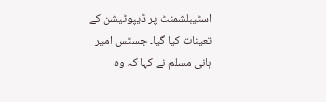اسٹیبلشمنٹ پر ڈیپوٹیشن کے تعینات کیا گیا۔ جسٹس امیر ہانی مسلم نے کہا کہ وہ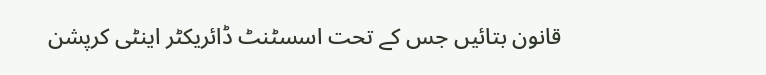قانون بتائیں جس کے تحت اسسٹنٹ ڈائریکٹر اینٹی کرپشن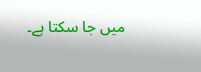میں جا سکتا ہے۔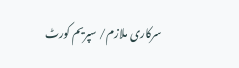سرکاری ملازم/ سپریم کورٹ